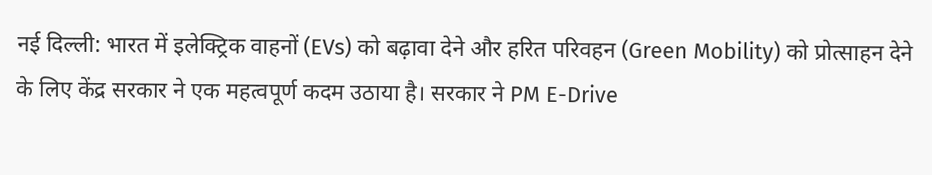नई दिल्ली: भारत में इलेक्ट्रिक वाहनों (EVs) को बढ़ावा देने और हरित परिवहन (Green Mobility) को प्रोत्साहन देने के लिए केंद्र सरकार ने एक महत्वपूर्ण कदम उठाया है। सरकार ने PM E-Drive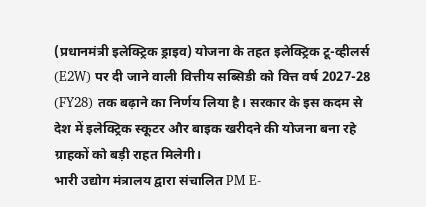(प्रधानमंत्री इलेक्ट्रिक ड्राइव) योजना के तहत इलेक्ट्रिक टू-व्हीलर्स (E2W) पर दी जाने वाली वित्तीय सब्सिडी को वित्त वर्ष 2027-28 (FY28) तक बढ़ाने का निर्णय लिया है। सरकार के इस कदम से देश में इलेक्ट्रिक स्कूटर और बाइक खरीदने की योजना बना रहे ग्राहकों को बड़ी राहत मिलेगी।
भारी उद्योग मंत्रालय द्वारा संचालित PM E-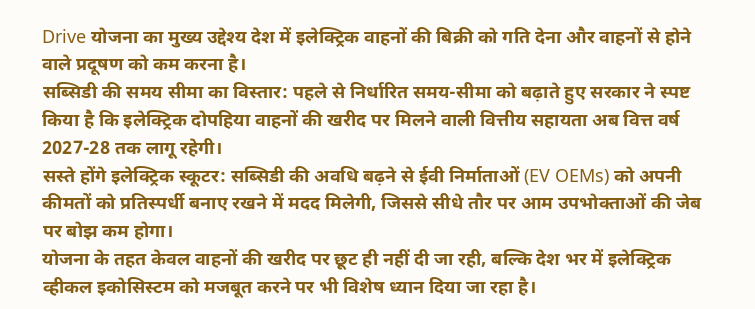Drive योजना का मुख्य उद्देश्य देश में इलेक्ट्रिक वाहनों की बिक्री को गति देना और वाहनों से होने वाले प्रदूषण को कम करना है।
सब्सिडी की समय सीमा का विस्तार: पहले से निर्धारित समय-सीमा को बढ़ाते हुए सरकार ने स्पष्ट किया है कि इलेक्ट्रिक दोपहिया वाहनों की खरीद पर मिलने वाली वित्तीय सहायता अब वित्त वर्ष 2027-28 तक लागू रहेगी।
सस्ते होंगे इलेक्ट्रिक स्कूटर: सब्सिडी की अवधि बढ़ने से ईवी निर्माताओं (EV OEMs) को अपनी कीमतों को प्रतिस्पर्धी बनाए रखने में मदद मिलेगी, जिससे सीधे तौर पर आम उपभोक्ताओं की जेब पर बोझ कम होगा।
योजना के तहत केवल वाहनों की खरीद पर छूट ही नहीं दी जा रही, बल्कि देश भर में इलेक्ट्रिक व्हीकल इकोसिस्टम को मजबूत करने पर भी विशेष ध्यान दिया जा रहा है।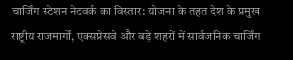चार्जिंग स्टेशन नेटवर्क का विस्तार: योजना के तहत देश के प्रमुख राष्ट्रीय राजमार्गों, एक्सप्रेसवे और बड़े शहरों में सार्वजनिक चार्जिंग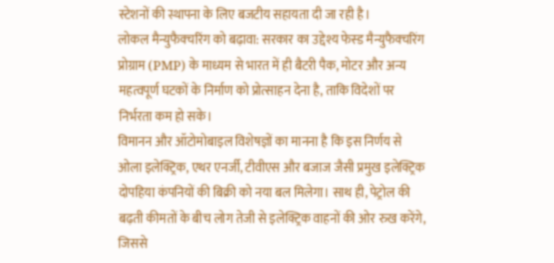स्टेशनों की स्थापना के लिए बजटीय सहायता दी जा रही है।
लोकल मैन्युफैक्चरिंग को बढ़ावा: सरकार का उद्देश्य फेस्ड मैन्युफैक्चरिंग प्रोग्राम (PMP) के माध्यम से भारत में ही बैटरी पैक, मोटर और अन्य महत्वपूर्ण घटकों के निर्माण को प्रोत्साहन देना है, ताकि विदेशों पर निर्भरता कम हो सके।
विमानन और ऑटोमोबाइल विशेषज्ञों का मानना है कि इस निर्णय से ओला इलेक्ट्रिक, एथर एनर्जी, टीवीएस और बजाज जैसी प्रमुख इलेक्ट्रिक दोपहिया कंपनियों की बिक्री को नया बल मिलेगा। साथ ही, पेट्रोल की बढ़ती कीमतों के बीच लोग तेजी से इलेक्ट्रिक वाहनों की ओर रुख करेंगे, जिससे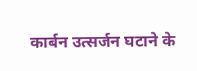कार्बन उत्सर्जन घटाने के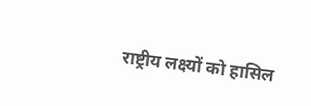राष्ट्रीय लक्ष्यों को हासिल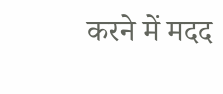करने में मदद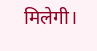मिलेगी।